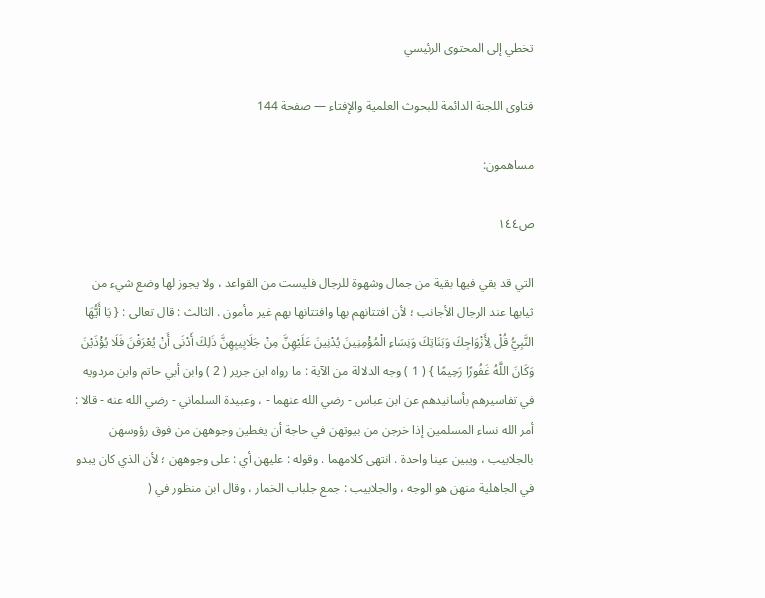تخطي إلى المحتوى الرئيسي

فتاوى اللجنة الدائمة للبحوث العلمية والإفتاء — صفحة 144

مساهمون:

ص١٤٤

التي قد بقي فيها بقية من جمال وشهوة للرجال فليست من القواعد ، ولا يجوز لها وضع شيء من ثيابها عند الرجال الأجانب ؛ لأن افتتانهم بها وافتتانها بهم غير مأمون . الثالث : قال تعالى : { يَا أَيُّهَا النَّبِيُّ قُلْ لِأَزْوَاجِكَ وَبَنَاتِكَ وَنِسَاءِ الْمُؤْمِنِينَ يُدْنِينَ عَلَيْهِنَّ مِنْ جَلَابِيبِهِنَّ ذَلِكَ أَدْنَى أَنْ يُعْرَفْنَ فَلَا يُؤْذَيْنَ وَكَانَ اللَّهُ غَفُورًا رَحِيمًا } ( 1 ) وجه الدلالة من الآية : ما رواه ابن جرير ( 2 ) وابن أبي حاتم وابن مردويه في تفاسيرهم بأسانيدهم عن ابن عباس - رضي الله عنهما - ، وعبيدة السلماني - رضي الله عنه - قالا : أمر الله نساء المسلمين إذا خرجن من بيوتهن في حاجة أن يغطين وجوههن من فوق رؤوسهن بالجلابيب ، ويبين عينا واحدة . انتهى كلامهما . وقوله : عليهن أي : على وجوههن ؛ لأن الذي كان يبدو في الجاهلية منهن هو الوجه ، والجلابيب : جمع جلباب الخمار ، وقال ابن منظور في (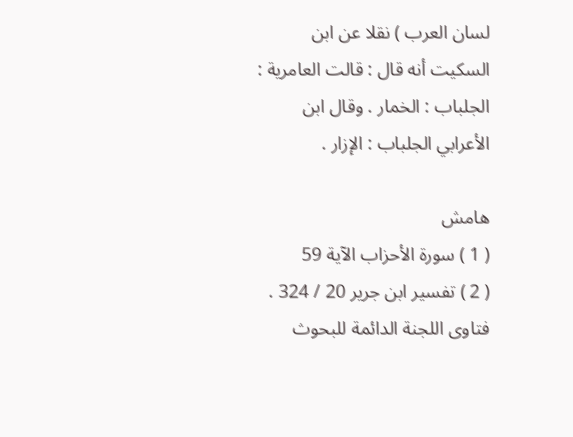لسان العرب ) نقلا عن ابن السكيت أنه قال : قالت العامرية : الجلباب : الخمار . وقال ابن الأعرابي الجلباب : الإزار .

هامش
( 1 ) سورة الأحزاب الآية 59
( 2 ) تفسير ابن جرير 20 / 324 .
فتاوى اللجنة الدائمة للبحوث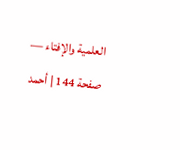العلمية والإفتاء — صفحة 144 | أحمد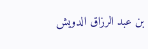بن عبد الرزاق الدويش